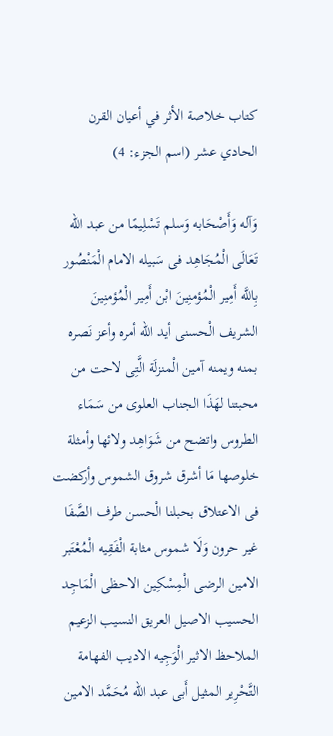كتاب خلاصة الأثر في أعيان القرن الحادي عشر (اسم الجزء: 4)

وَآله وَأَصْحَابه وَسلم تَسْلِيمًا من عبد الله تَعَالَى الْمُجَاهِد فى سَبيله الامام الْمَنْصُور بِاللَّه أَمِير الْمُؤمنِينَ ابْن أَمِير الْمُؤمنِينَ الشريف الْحسنى أيد الله أمره وأعز نَصره بمنه ويمنه آمين الْمنزلَة الَّتِى لاحت من محبتنا لهَذَا الجناب العلوى من سَمَاء الطروس واتضح من شَوَاهِد ولائها وأمثلة خلوصها مَا أشرق شروق الشموس وأركضت فى الاعتلاق بحبلنا الْحسن طرف الصَّفَا غير حرون وَلَا شموس مثابة الْفَقِيه الْمُعْتَبر الامين الرضى الْمِسْكِين الاحظى الْمَاجِد الحسيب الاصيل العريق النسيب الزعيم الملاحظ الاثير الْوَجِيه الاديب الفهامة التَّحْرِير المثيل أَبى عبد الله مُحَمَّد الامين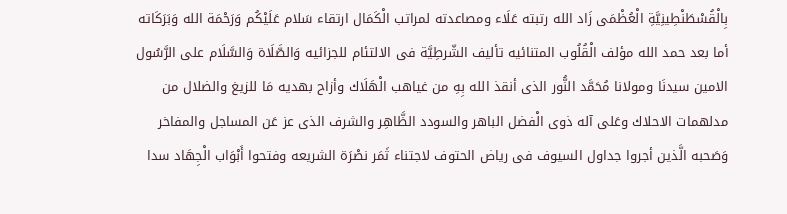بِالْقُسْطَنْطِينِيَّةِ الْعُظْمَى زَاد الله رتبته عَلَاء ومصاعدته لمراتب الْكَمَال ارتقاء سَلام عَلَيْكُم وَرَحْمَة الله وَبَرَكَاته أما بعد حمد الله مؤلف الْقُلُوب المتنائيه تأليف الشّرطِيَّة فى الالتئام للجزائيه وَالصَّلَاة وَالسَّلَام على الرَّسُول الامين سيدنَا ومولانا مُحَمَّد النُّور الذى أنقذ الله بِهِ من غياهب الْهَلَاك وأزاح بهديه مَا للزيغ والضلال من مدلهمات الاحلاك وعَلى آله ذوى الْفضل الباهر والسودد الظَّاهِر والشرف الذى عز عَن المساجل والمفاخر وَصَحبه الَّذين أجروا جداول السيوف فى رياض الحتوف لاجتناء ثَمَر نصْرَة الشريعه وفتحوا أَبْوَاب الْجِهَاد سدا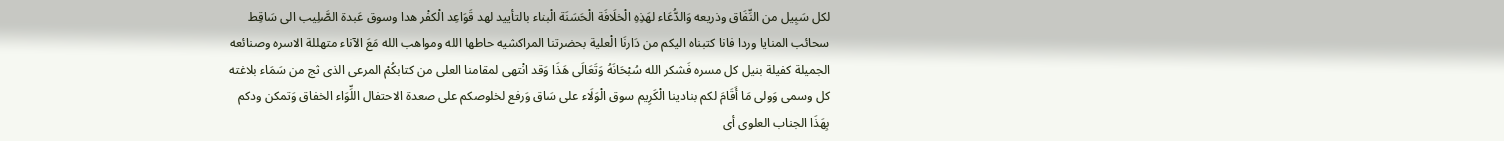لكل سَبِيل من النِّفَاق وذريعه وَالدُّعَاء لهَذِهِ الْخلَافَة الْحَسَنَة الْبناء بالتأييد لهد قَوَاعِد الْكفْر هدا وسوق عَبدة الصَّلِيب الى سَاقِط سحائب المنايا وردا فانا كتبناه اليكم من دَارنَا الْعلية بحضرتنا المراكشيه حاطها الله ومواهب الله مَعَ الآناء متهللة الاسره وصنائعه الجميلة كفيلة بنيل كل مسره فَشكر الله سُبْحَانَهُ وَتَعَالَى هَذَا وَقد انْتهى لمقامنا العلى من كتابكُمْ المرعى الذى ثج من سَمَاء بلاغته كل وسمى وَولى مَا أَقَامَ لكم بنادينا الْكَرِيم سوق الْوَلَاء على سَاق وَرفع لخلوصكم على صعدة الاحتفال اللِّوَاء الخفاق وَتمكن ودكم بِهَذَا الجناب العلوى أى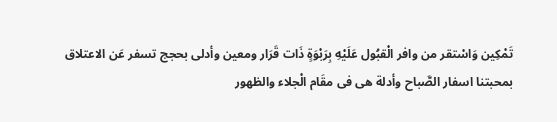تَمْكِين وَاسْتقر من وافر الْقبُول عَلَيْهِ بِرَبْوَةٍ ذَات قَرَار ومعين وأدلى بحجج تسفر عَن الاعتلاق بمحبتنا اسفار الصَّباح وأدلة هى فى مقَام الْجلاء والظهور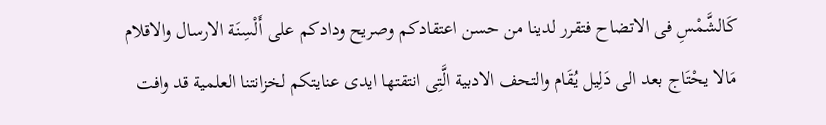كَالشَّمْسِ فى الاتضاح فتقرر لدينا من حسن اعتقادكم وصريح ودادكم على أَلْسِنَة الارسال والاقلام مَالا يحْتَاج بعد الى دَلِيل يُقَام والتحف الادبية الَّتِى انتقتها ايدى عنايتكم لخزانتنا العلمية قد وافت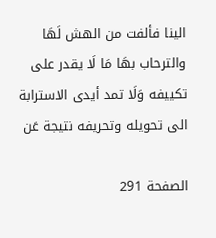الينا فألفت من الهش لَهَا والترحاب بهَا مَا لَا يقدر على تكييفه وَلَا تمد أيدى الاسترابة الى تحويله وتحريفه نتيجة عَن

الصفحة 291